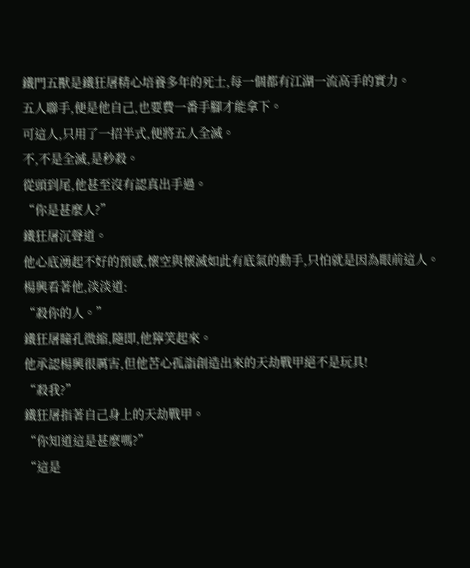鐵門五獸是鐵狂屠精心培養多年的死士,每一個都有江湖一流高手的實力。
五人聯手,便是他自己,也要費一番手腳才能拿下。
可這人,只用了一招半式,便將五人全滅。
不,不是全滅,是秒殺。
從頭到尾,他甚至沒有認真出手過。
“你是甚麼人?”
鐵狂屠沉聲道。
他心底湧起不好的預感,懷空與懷滅如此有底氣的動手,只怕就是因為眼前這人。
楊興看著他,淡淡道:
“殺你的人。”
鐵狂屠瞳孔微縮,隨即,他獰笑起來。
他承認楊興很厲害,但他苦心孤詣創造出來的天劫戰甲絕不是玩具!
“殺我?”
鐵狂屠指著自己身上的天劫戰甲。
“你知道這是甚麼嗎?”
“這是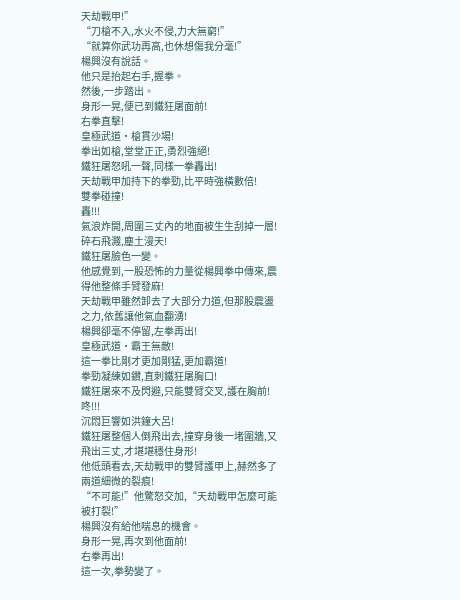天劫戰甲!”
“刀槍不入,水火不侵,力大無窮!”
“就算你武功再高,也休想傷我分毫!”
楊興沒有說話。
他只是抬起右手,握拳。
然後,一步踏出。
身形一晃,便已到鐵狂屠面前!
右拳直擊!
皇極武道·槍貫沙場!
拳出如槍,堂堂正正,勇烈強絕!
鐵狂屠怒吼一聲,同樣一拳轟出!
天劫戰甲加持下的拳勁,比平時強橫數倍!
雙拳碰撞!
轟!!!
氣浪炸開,周圍三丈內的地面被生生刮掉一層!
碎石飛濺,塵土漫天!
鐵狂屠臉色一變。
他感覺到,一股恐怖的力量從楊興拳中傳來,震得他整條手臂發麻!
天劫戰甲雖然卸去了大部分力道,但那股震盪之力,依舊讓他氣血翻湧!
楊興卻毫不停留,左拳再出!
皇極武道·霸王無敵!
這一拳比剛才更加剛猛,更加霸道!
拳勁凝練如鑽,直刺鐵狂屠胸口!
鐵狂屠來不及閃避,只能雙臂交叉,護在胸前!
咚!!!
沉悶巨響如洪鐘大呂!
鐵狂屠整個人倒飛出去,撞穿身後一堵圍牆,又飛出三丈,才堪堪穩住身形!
他低頭看去,天劫戰甲的雙臂護甲上,赫然多了兩道細微的裂痕!
“不可能!”他驚怒交加,“天劫戰甲怎麼可能被打裂!”
楊興沒有給他喘息的機會。
身形一晃,再次到他面前!
右拳再出!
這一次,拳勢變了。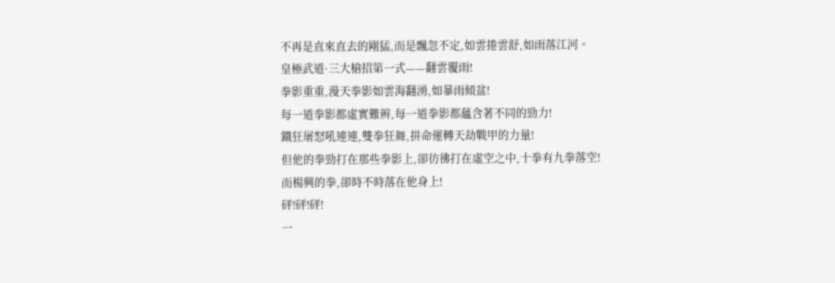不再是直來直去的剛猛,而是飄忽不定,如雲捲雲舒,如雨落江河。
皇極武道·三大槍招第一式——翻雲覆雨!
拳影重重,漫天拳影如雲海翻湧,如暴雨傾盆!
每一道拳影都虛實難辨,每一道拳影都蘊含著不同的勁力!
鐵狂屠怒吼連連,雙拳狂舞,拼命運轉天劫戰甲的力量!
但他的拳勁打在那些拳影上,卻彷彿打在虛空之中,十拳有九拳落空!
而楊興的拳,卻時不時落在他身上!
砰!砰!砰!
一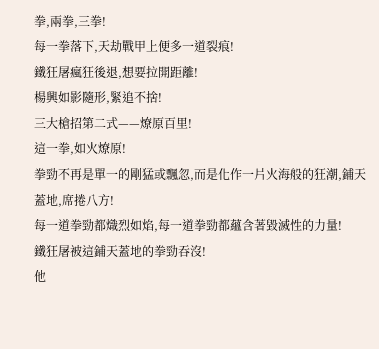拳,兩拳,三拳!
每一拳落下,天劫戰甲上便多一道裂痕!
鐵狂屠瘋狂後退,想要拉開距離!
楊興如影隨形,緊追不捨!
三大槍招第二式——燎原百里!
這一拳,如火燎原!
拳勁不再是單一的剛猛或飄忽,而是化作一片火海般的狂潮,鋪天蓋地,席捲八方!
每一道拳勁都熾烈如焰,每一道拳勁都蘊含著毀滅性的力量!
鐵狂屠被這鋪天蓋地的拳勁吞沒!
他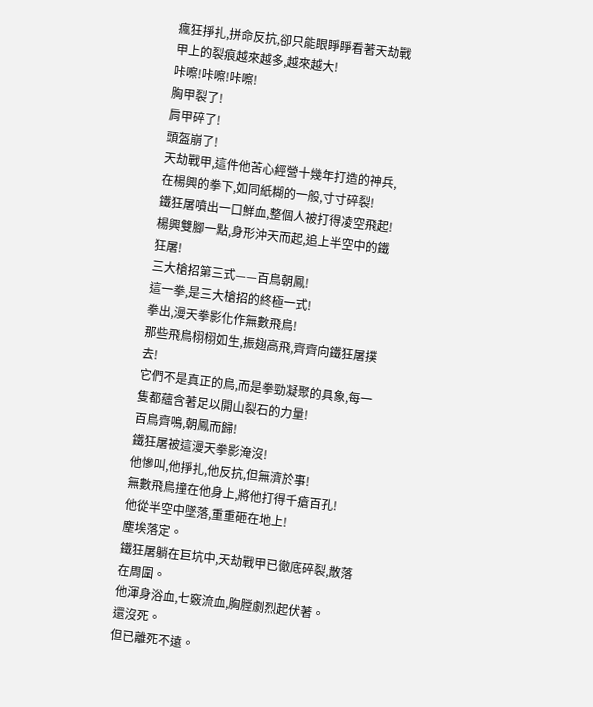瘋狂掙扎,拼命反抗,卻只能眼睜睜看著天劫戰甲上的裂痕越來越多,越來越大!
咔嚓!咔嚓!咔嚓!
胸甲裂了!
肩甲碎了!
頭盔崩了!
天劫戰甲,這件他苦心經營十幾年打造的神兵,在楊興的拳下,如同紙糊的一般,寸寸碎裂!
鐵狂屠噴出一口鮮血,整個人被打得凌空飛起!
楊興雙腳一點,身形沖天而起,追上半空中的鐵狂屠!
三大槍招第三式——百鳥朝鳳!
這一拳,是三大槍招的終極一式!
拳出,漫天拳影化作無數飛鳥!
那些飛鳥栩栩如生,振翅高飛,齊齊向鐵狂屠撲去!
它們不是真正的鳥,而是拳勁凝聚的具象,每一隻都蘊含著足以開山裂石的力量!
百鳥齊鳴,朝鳳而歸!
鐵狂屠被這漫天拳影淹沒!
他慘叫,他掙扎,他反抗,但無濟於事!
無數飛鳥撞在他身上,將他打得千瘡百孔!
他從半空中墜落,重重砸在地上!
塵埃落定。
鐵狂屠躺在巨坑中,天劫戰甲已徹底碎裂,散落在周圍。
他渾身浴血,七竅流血,胸膛劇烈起伏著。
還沒死。
但已離死不遠。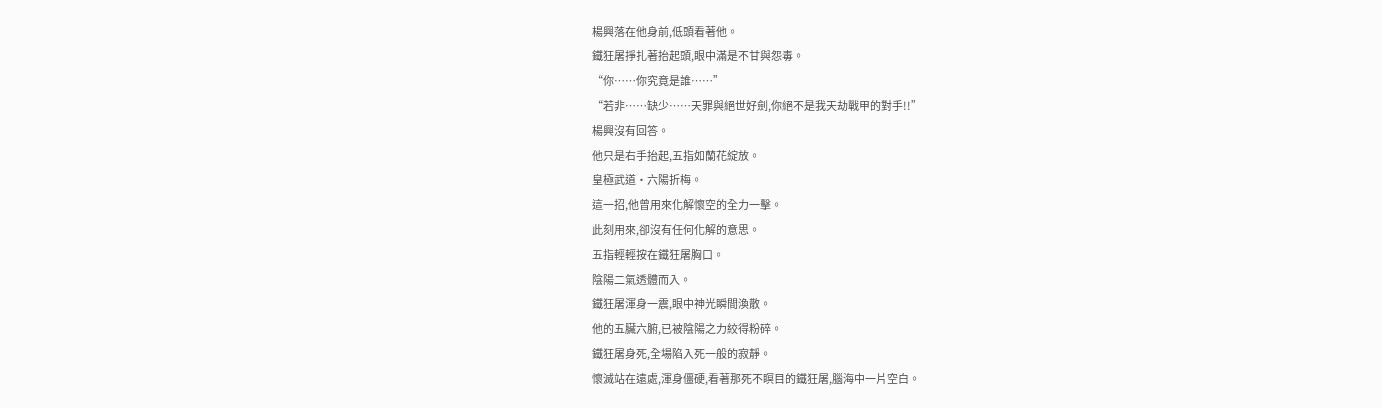楊興落在他身前,低頭看著他。
鐵狂屠掙扎著抬起頭,眼中滿是不甘與怨毒。
“你……你究竟是誰……”
“若非……缺少……天罪與絕世好劍,你絕不是我天劫戰甲的對手!!”
楊興沒有回答。
他只是右手抬起,五指如蘭花綻放。
皇極武道·六陽折梅。
這一招,他曾用來化解懷空的全力一擊。
此刻用來,卻沒有任何化解的意思。
五指輕輕按在鐵狂屠胸口。
陰陽二氣透體而入。
鐵狂屠渾身一震,眼中神光瞬間渙散。
他的五臟六腑,已被陰陽之力絞得粉碎。
鐵狂屠身死,全場陷入死一般的寂靜。
懷滅站在遠處,渾身僵硬,看著那死不瞑目的鐵狂屠,腦海中一片空白。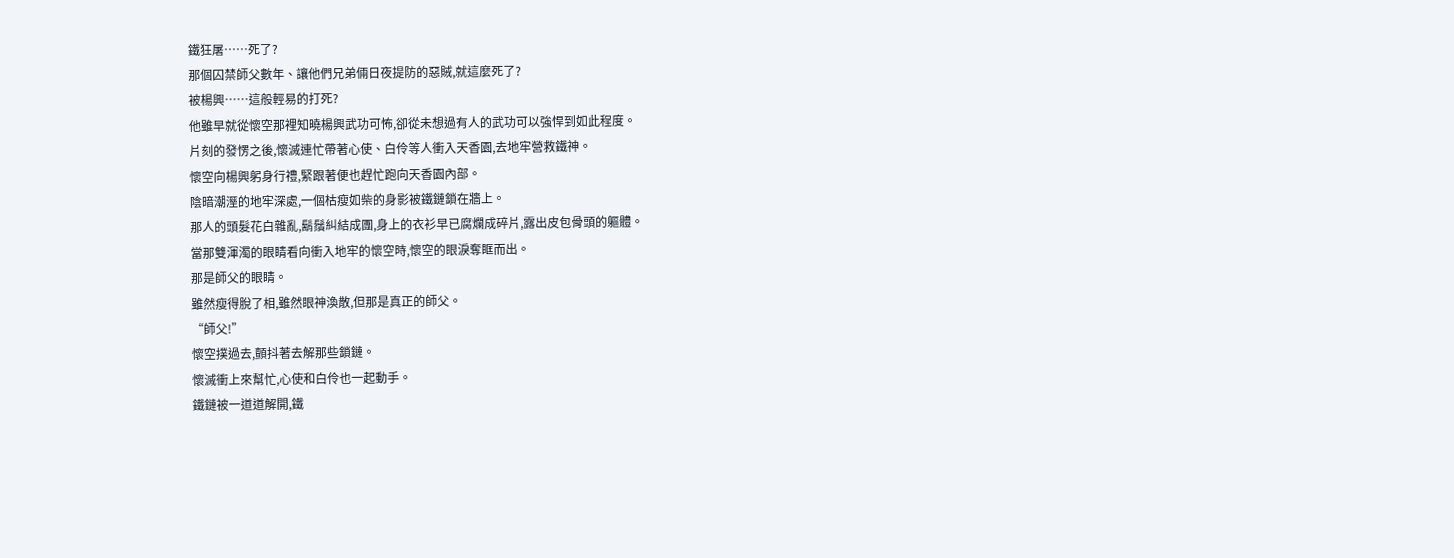鐵狂屠……死了?
那個囚禁師父數年、讓他們兄弟倆日夜提防的惡賊,就這麼死了?
被楊興……這般輕易的打死?
他雖早就從懷空那裡知曉楊興武功可怖,卻從未想過有人的武功可以強悍到如此程度。
片刻的發愣之後,懷滅連忙帶著心使、白伶等人衝入天香園,去地牢營救鐵神。
懷空向楊興躬身行禮,緊跟著便也趕忙跑向天香園內部。
陰暗潮溼的地牢深處,一個枯瘦如柴的身影被鐵鏈鎖在牆上。
那人的頭髮花白雜亂,鬍鬚糾結成團,身上的衣衫早已腐爛成碎片,露出皮包骨頭的軀體。
當那雙渾濁的眼睛看向衝入地牢的懷空時,懷空的眼淚奪眶而出。
那是師父的眼睛。
雖然瘦得脫了相,雖然眼神渙散,但那是真正的師父。
“師父!”
懷空撲過去,顫抖著去解那些鎖鏈。
懷滅衝上來幫忙,心使和白伶也一起動手。
鐵鏈被一道道解開,鐵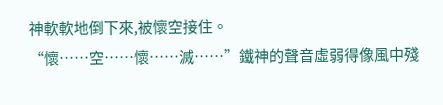神軟軟地倒下來,被懷空接住。
“懷……空……懷……滅……”鐵神的聲音虛弱得像風中殘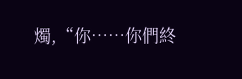燭,“你……你們終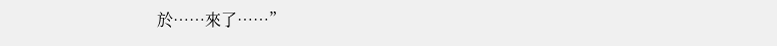於……來了……”